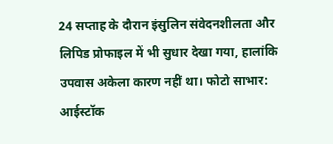24 सप्ताह के दौरान इंसुलिन संवेदनशीलता और लिपिड प्रोफाइल में भी सुधार देखा गया, हालांकि उपवास अकेला कारण नहीं था। फोटो साभार: आईस्टॉक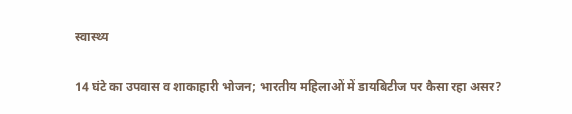स्वास्थ्य

14 घंटे का उपवास व शाकाहारी भोजन; भारतीय महिलाओं में डायबिटीज पर कैसा रहा असर?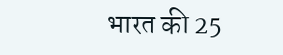भारत की 25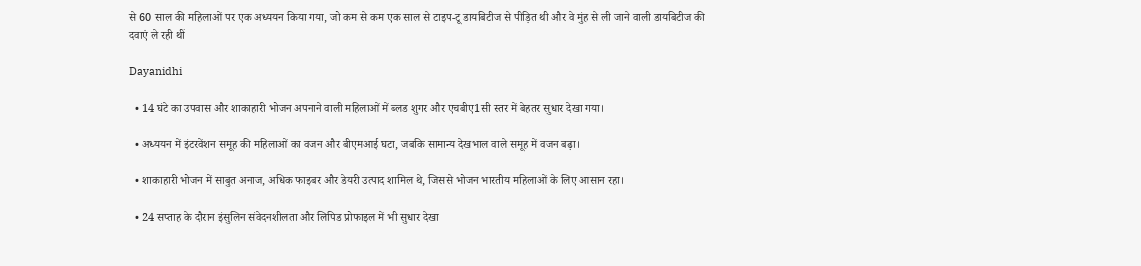से 60 साल की महिलाओं पर एक अध्ययन किया गया, जो कम से कम एक साल से टाइप-टू डायबिटीज से पीड़ित थी और वे मुंह से ली जाने वाली डायबिटीज की दवाएं ले रही थीं

Dayanidhi

  • 14 घंटे का उपवास और शाकाहारी भोजन अपनाने वाली महिलाओं में ब्लड शुगर और एचबीए1सी स्तर में बेहतर सुधार देखा गया।

  • अध्ययन में इंटरवेंशन समूह की महिलाओं का वजन और बीएमआई घटा, जबकि सामान्य देखभाल वाले समूह में वजन बढ़ा।

  • शाकाहारी भोजन में साबुत अनाज, अधिक फाइबर और डेयरी उत्पाद शामिल थे, जिससे भोजन भारतीय महिलाओं के लिए आसान रहा।

  • 24 सप्ताह के दौरान इंसुलिन संवेदनशीलता और लिपिड प्रोफाइल में भी सुधार देखा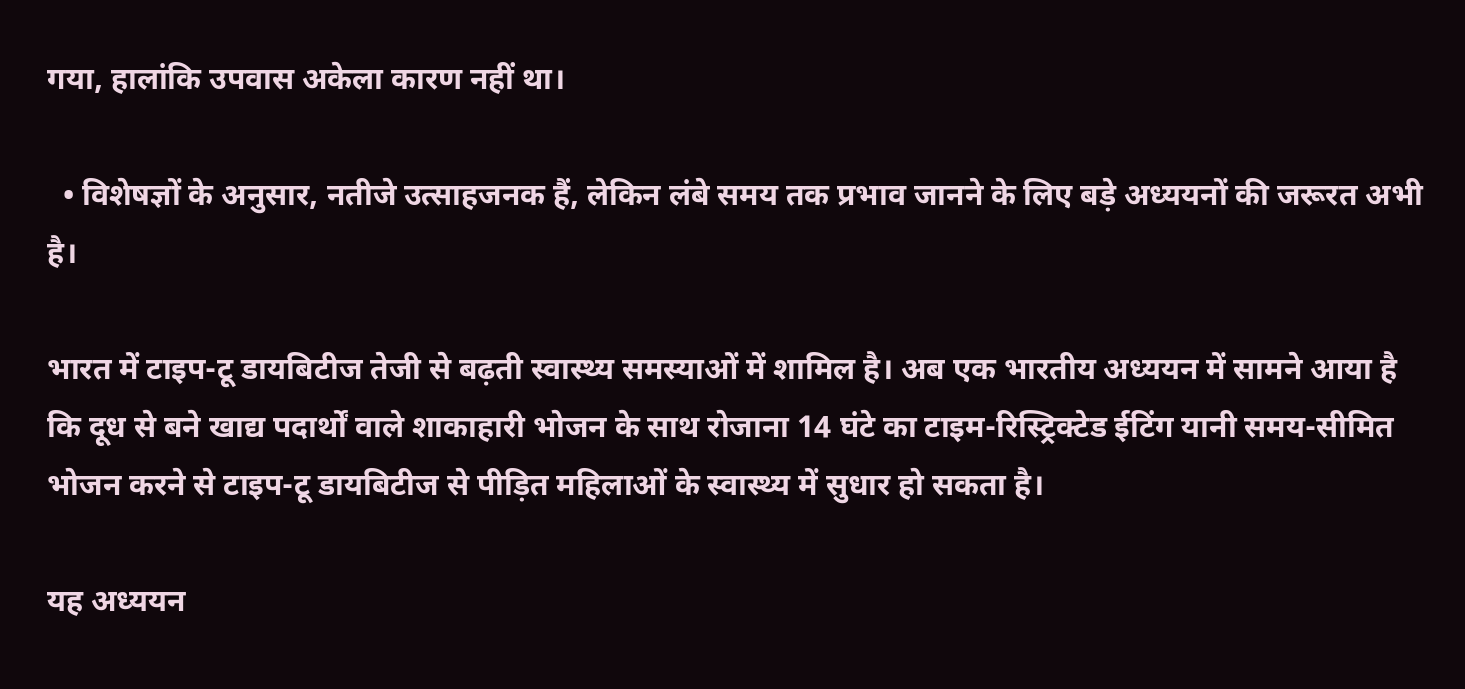गया, हालांकि उपवास अकेला कारण नहीं था।

  • विशेषज्ञों के अनुसार, नतीजे उत्साहजनक हैं, लेकिन लंबे समय तक प्रभाव जानने के लिए बड़े अध्ययनों की जरूरत अभी है।

भारत में टाइप-टू डायबिटीज तेजी से बढ़ती स्वास्थ्य समस्याओं में शामिल है। अब एक भारतीय अध्ययन में सामने आया है कि दूध से बने खाद्य पदार्थों वाले शाकाहारी भोजन के साथ रोजाना 14 घंटे का टाइम-रिस्ट्रिक्टेड ईटिंग यानी समय-सीमित भोजन करने से टाइप-टू डायबिटीज से पीड़ित महिलाओं के स्वास्थ्य में सुधार हो सकता है।

यह अध्ययन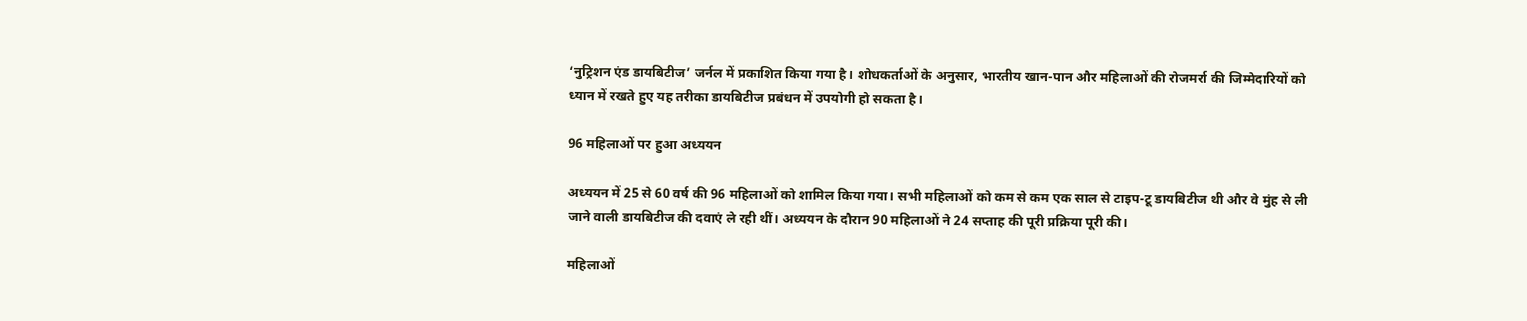‘नुट्रिशन एंड डायबिटीज’ जर्नल में प्रकाशित किया गया है। शोधकर्ताओं के अनुसार, भारतीय खान-पान और महिलाओं की रोजमर्रा की जिम्मेदारियों को ध्यान में रखते हुए यह तरीका डायबिटीज प्रबंधन में उपयोगी हो सकता है।

96 महिलाओं पर हुआ अध्ययन

अध्ययन में 25 से 60 वर्ष की 96 महिलाओं को शामिल किया गया। सभी महिलाओं को कम से कम एक साल से टाइप-टू डायबिटीज थी और वे मुंह से ली जाने वाली डायबिटीज की दवाएं ले रही थीं। अध्ययन के दौरान 90 महिलाओं ने 24 सप्ताह की पूरी प्रक्रिया पूरी की।

महिलाओं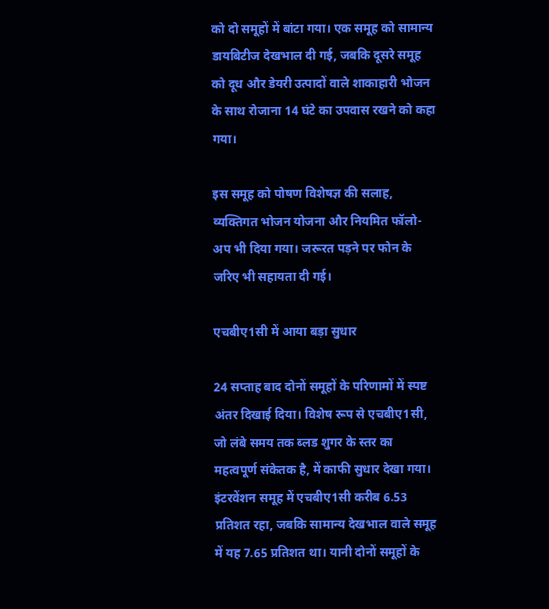को दो समूहों में बांटा गया। एक समूह को सामान्य डायबिटीज देखभाल दी गई, जबकि दूसरे समूह को दूध और डेयरी उत्पादों वाले शाकाहारी भोजन के साथ रोजाना 14 घंटे का उपवास रखने को कहा गया।

इस समूह को पोषण विशेषज्ञ की सलाह, व्यक्तिगत भोजन योजना और नियमित फॉलो-अप भी दिया गया। जरूरत पड़ने पर फोन के जरिए भी सहायता दी गई।

एचबीए1सी में आया बड़ा सुधार

24 सप्ताह बाद दोनों समूहों के परिणामों में स्पष्ट अंतर दिखाई दिया। विशेष रूप से एचबीए1सी, जो लंबे समय तक ब्लड शुगर के स्तर का महत्वपूर्ण संकेतक है, में काफी सुधार देखा गया। इंटरवेंशन समूह में एचबीए1सी करीब 6.53 प्रतिशत रहा, जबकि सामान्य देखभाल वाले समूह में यह 7.65 प्रतिशत था। यानी दोनों समूहों के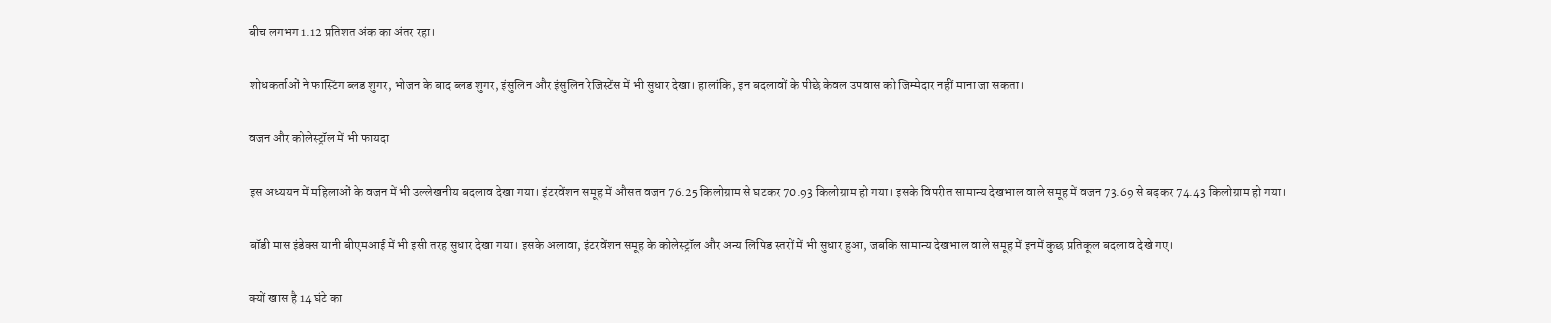बीच लगभग 1.12 प्रतिशत अंक का अंतर रहा।

शोधकर्ताओं ने फास्टिंग ब्लड शुगर, भोजन के बाद ब्लड शुगर, इंसुलिन और इंसुलिन रेजिस्टेंस में भी सुधार देखा। हालांकि, इन बदलावों के पीछे केवल उपवास को जिम्मेदार नहीं माना जा सकता।

वजन और कोलेस्ट्रॉल में भी फायदा

इस अध्ययन में महिलाओं के वजन में भी उल्लेखनीय बदलाव देखा गया। इंटरवेंशन समूह में औसत वजन 76.25 किलोग्राम से घटकर 70.93 किलोग्राम हो गया। इसके विपरीत सामान्य देखभाल वाले समूह में वजन 73.69 से बढ़कर 74.43 किलोग्राम हो गया।

बॉडी मास इंडेक्स यानी बीएमआई में भी इसी तरह सुधार देखा गया। इसके अलावा, इंटरवेंशन समूह के कोलेस्ट्रॉल और अन्य लिपिड स्तरों में भी सुधार हुआ, जबकि सामान्य देखभाल वाले समूह में इनमें कुछ प्रतिकूल बदलाव देखे गए।

क्यों खास है 14 घंटे का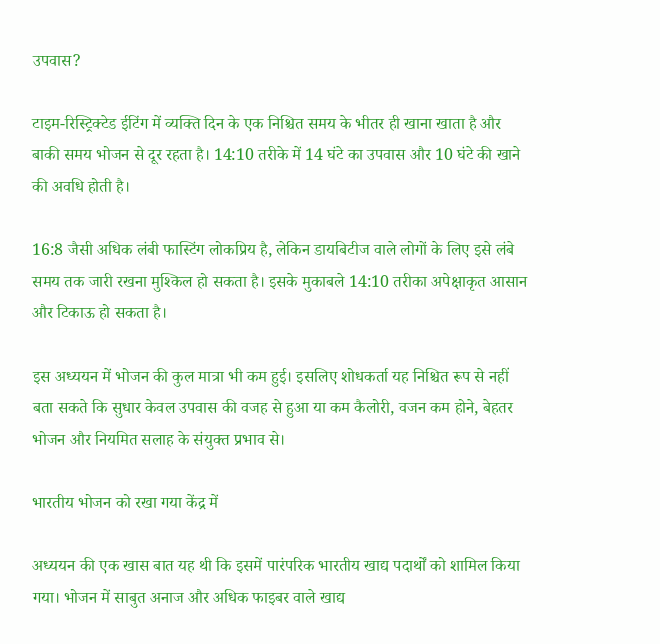उपवास?

टाइम-रिस्ट्रिक्टेड ईटिंग में व्यक्ति दिन के एक निश्चित समय के भीतर ही खाना खाता है और बाकी समय भोजन से दूर रहता है। 14:10 तरीके में 14 घंटे का उपवास और 10 घंटे की खाने की अवधि होती है।

16:8 जैसी अधिक लंबी फास्टिंग लोकप्रिय है, लेकिन डायबिटीज वाले लोगों के लिए इसे लंबे समय तक जारी रखना मुश्किल हो सकता है। इसके मुकाबले 14:10 तरीका अपेक्षाकृत आसान और टिकाऊ हो सकता है।

इस अध्ययन में भोजन की कुल मात्रा भी कम हुई। इसलिए शोधकर्ता यह निश्चित रूप से नहीं बता सकते कि सुधार केवल उपवास की वजह से हुआ या कम कैलोरी, वजन कम होने, बेहतर भोजन और नियमित सलाह के संयुक्त प्रभाव से।

भारतीय भोजन को रखा गया केंद्र में

अध्ययन की एक खास बात यह थी कि इसमें पारंपरिक भारतीय खाद्य पदार्थों को शामिल किया गया। भोजन में साबुत अनाज और अधिक फाइबर वाले खाद्य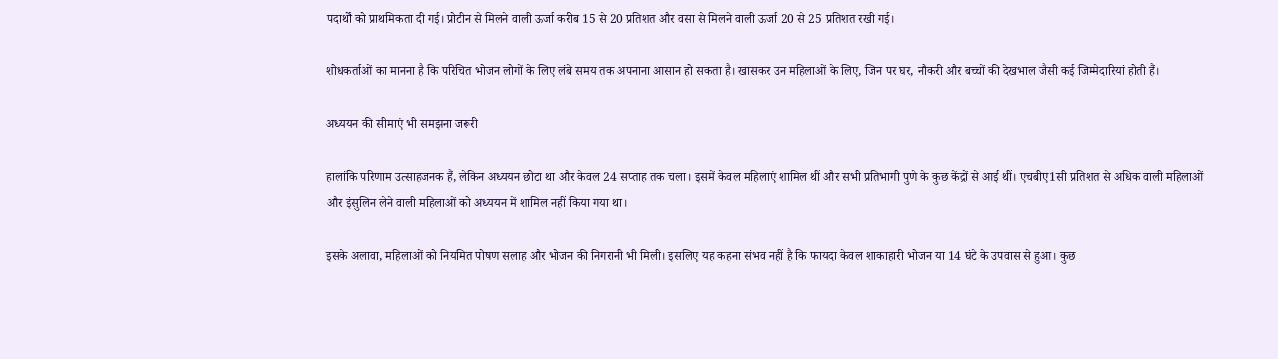पदार्थों को प्राथमिकता दी गई। प्रोटीन से मिलने वाली ऊर्जा करीब 15 से 20 प्रतिशत और वसा से मिलने वाली ऊर्जा 20 से 25 प्रतिशत रखी गई।

शोधकर्ताओं का मानना है कि परिचित भोजन लोगों के लिए लंबे समय तक अपनाना आसान हो सकता है। खासकर उन महिलाओं के लिए, जिन पर घर, नौकरी और बच्चों की देखभाल जैसी कई जिम्मेदारियां होती हैं।

अध्ययन की सीमाएं भी समझना जरूरी

हालांकि परिणाम उत्साहजनक हैं, लेकिन अध्ययन छोटा था और केवल 24 सप्ताह तक चला। इसमें केवल महिलाएं शामिल थीं और सभी प्रतिभागी पुणे के कुछ केंद्रों से आई थीं। एचबीए1सी प्रतिशत से अधिक वाली महिलाओं और इंसुलिन लेने वाली महिलाओं को अध्ययन में शामिल नहीं किया गया था।

इसके अलावा, महिलाओं को नियमित पोषण सलाह और भोजन की निगरानी भी मिली। इसलिए यह कहना संभव नहीं है कि फायदा केवल शाकाहारी भोजन या 14 घंटे के उपवास से हुआ। कुछ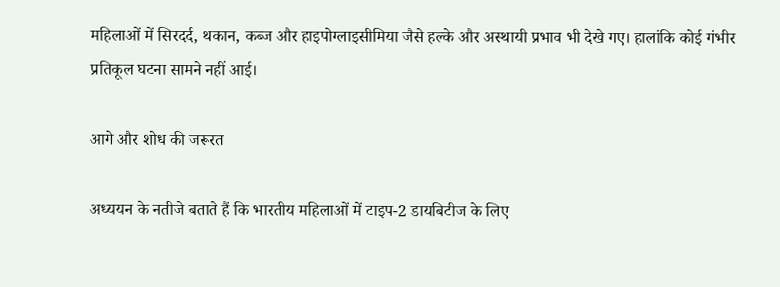महिलाओं में सिरदर्द, थकान, कब्ज और हाइपोग्लाइसीमिया जैसे हल्के और अस्थायी प्रभाव भी देखे गए। हालांकि कोई गंभीर प्रतिकूल घटना सामने नहीं आई।

आगे और शोध की जरूरत

अध्ययन के नतीजे बताते हैं कि भारतीय महिलाओं में टाइप-2 डायबिटीज के लिए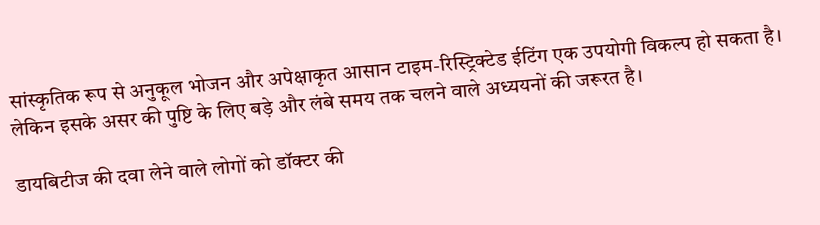सांस्कृतिक रूप से अनुकूल भोजन और अपेक्षाकृत आसान टाइम-रिस्ट्रिक्टेड ईटिंग एक उपयोगी विकल्प हो सकता है। लेकिन इसके असर की पुष्टि के लिए बड़े और लंबे समय तक चलने वाले अध्ययनों की जरूरत है।

डायबिटीज की दवा लेने वाले लोगों को डॉक्टर की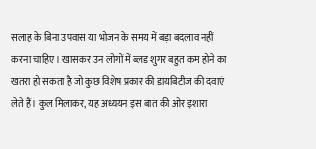सलाह के बिना उपवास या भोजन के समय में बड़ा बदलाव नहीं करना चाहिए। खासकर उन लोगों में ब्लड शुगर बहुत कम होने का खतरा हो सकता है जो कुछ विशेष प्रकार की डायबिटीज की दवाएं लेते हैं। कुल मिलाकर, यह अध्ययन इस बात की ओर इशारा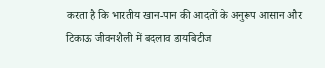करता है कि भारतीय खान-पान की आदतों के अनुरूप आसान और टिकाऊ जीवनशैली में बदलाव डायबिटीज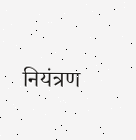नियंत्रण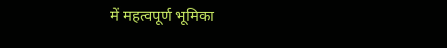में महत्वपूर्ण भूमिका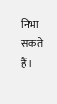निभा सकते हैं।